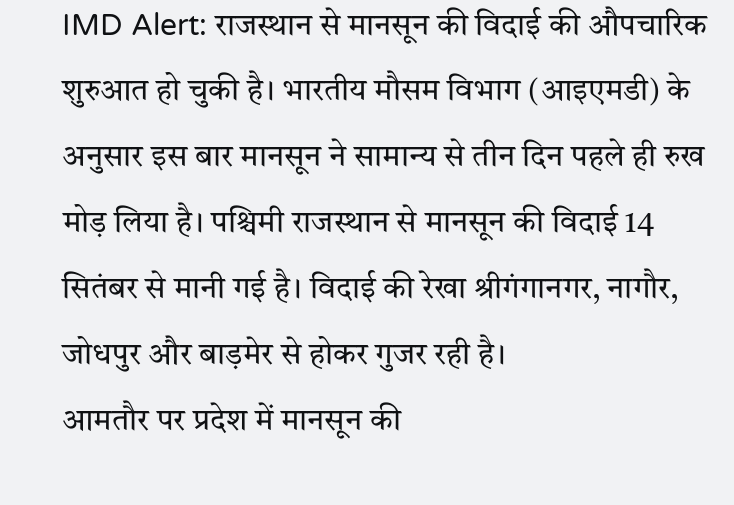IMD Alert: राजस्थान से मानसून की विदाई की औपचारिक शुरुआत हो चुकी है। भारतीय मौसम विभाग (आइएमडी) के अनुसार इस बार मानसून ने सामान्य से तीन दिन पहले ही रुख मोड़ लिया है। पश्चिमी राजस्थान से मानसून की विदाई 14 सितंबर से मानी गई है। विदाई की रेखा श्रीगंगानगर, नागौर, जोधपुर और बाड़मेर से होकर गुजर रही है।
आमतौर पर प्रदेश में मानसून की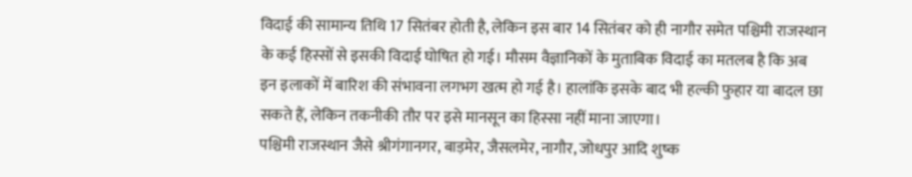विदाई की सामान्य तिथि 17 सितंबर होती है, लेकिन इस बार 14 सितंबर को ही नागौर समेत पश्चिमी राजस्थान के कई हिस्सों से इसकी विदाई घोषित हो गई। मौसम वैज्ञानिकों के मुताबिक विदाई का मतलब है कि अब इन इलाकों में बारिश की संभावना लगभग खत्म हो गई है। हालांकि इसके बाद भी हल्की फुहार या बादल छा सकते हैं, लेकिन तकनीकी तौर पर इसे मानसून का हिस्सा नहीं माना जाएगा।
पश्चिमी राजस्थान जैसे श्रीगंगानगर, बाड़मेर, जैसलमेर, नागौर, जोधपुर आदि शुष्क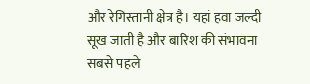और रेगिस्तानी क्षेत्र है। यहां हवा जल्दी सूख जाती है और बारिश की संभावना सबसे पहले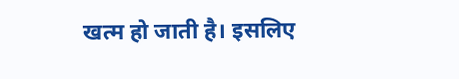खत्म हो जाती है। इसलिए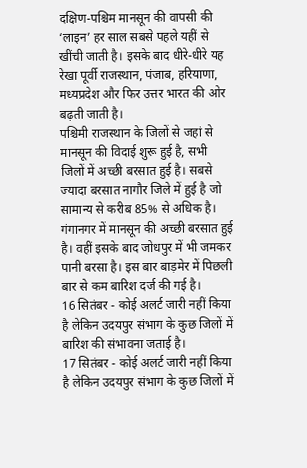दक्षिण-पश्चिम मानसून की वापसी की ‘लाइन’ हर साल सबसे पहले यहीं से खींची जाती है। इसके बाद धीरे-धीरे यह रेखा पूर्वी राजस्थान, पंजाब, हरियाणा, मध्यप्रदेश और फिर उत्तर भारत की ओर बढ़ती जाती है।
पश्चिमी राजस्थान के जिलों से जहां से मानसून की विदाई शुरू हुई है, सभी जिलों में अच्छी बरसात हुई है। सबसे ज्यादा बरसात नागौर जिले में हुई है जो सामान्य से करीब 85% से अधिक है। गंगानगर में मानसून की अच्छी बरसात हुई है। वहीं इसके बाद जोधपुर में भी जमकर पानी बरसा है। इस बार बाड़मेर में पिछली बार से कम बारिश दर्ज की गई है।
16 सितंबर - कोई अलर्ट जारी नहीं किया है लेकिन उदयपुर संभाग के कुछ जिलों में बारिश की संभावना जताई है।
17 सितंबर - कोई अलर्ट जारी नहीं किया है लेकिन उदयपुर संभाग के कुछ जिलों में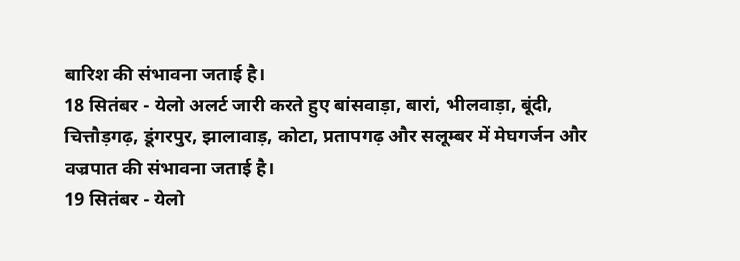बारिश की संभावना जताई है।
18 सितंबर - येलो अलर्ट जारी करते हुए बांसवाड़ा, बारां, भीलवाड़ा, बूंदी, चित्तौड़गढ़, डूंगरपुर, झालावाड़, कोटा, प्रतापगढ़ और सलूम्बर में मेघगर्जन और वज्रपात की संभावना जताई है।
19 सितंबर - येलो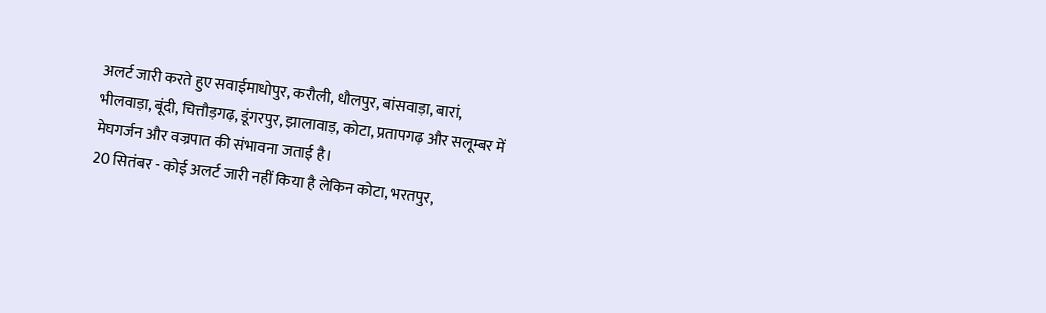अलर्ट जारी करते हुए सवाईमाधोपुर, करौली, धौलपुर, बांसवाड़ा, बारां, भीलवाड़ा, बूंदी, चित्तौड़गढ़, डूंगरपुर, झालावाड़, कोटा, प्रतापगढ़ और सलूम्बर में मेघगर्जन और वज्रपात की संभावना जताई है।
20 सितंबर - कोई अलर्ट जारी नहीं किया है लेकिन कोटा, भरतपुर,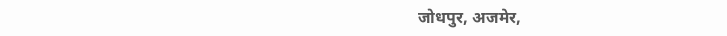जोधपुर, अजमेर,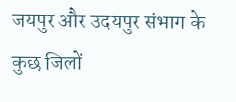जयपुर और उदयपुर संभाग के कुछ जिलों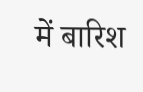में बारिश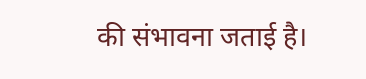की संभावना जताई है।